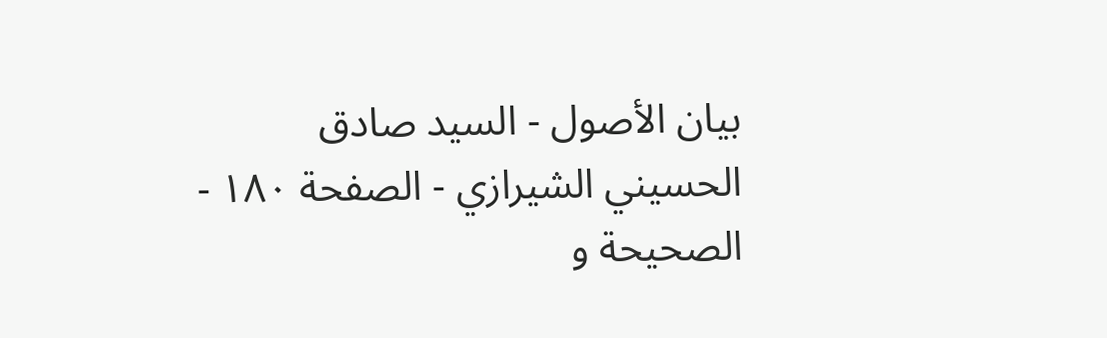بيان الأصول - السيد صادق الحسيني الشيرازي - الصفحة ١٨٠ - الصحيحة و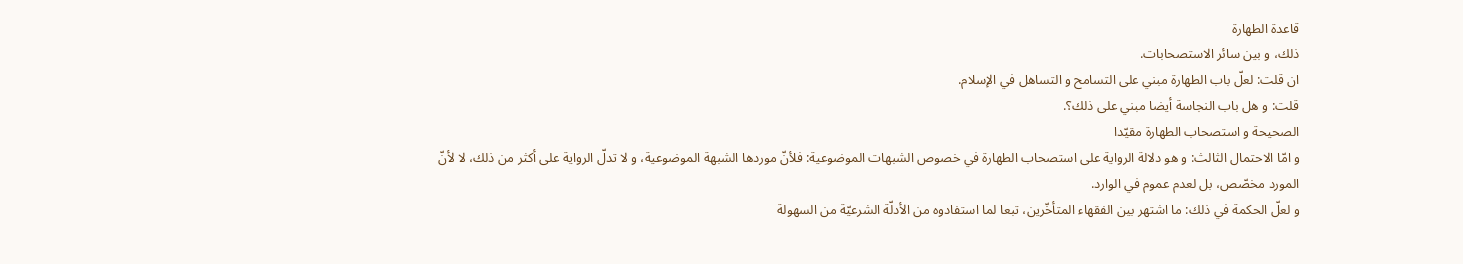قاعدة الطهارة
ذلك، و بين سائر الاستصحابات.
ان قلت: لعلّ باب الطهارة مبني على التسامح و التساهل في الإسلام.
قلت: و هل باب النجاسة أيضا مبني على ذلك؟.
الصحيحة و استصحاب الطهارة مقيّدا
و امّا الاحتمال الثالث: و هو دلالة الرواية على استصحاب الطهارة في خصوص الشبهات الموضوعية: فلأنّ موردها الشبهة الموضوعية، و لا تدلّ الرواية على أكثر من ذلك، لا لأنّ المورد مخصّص، بل لعدم عموم في الوارد.
و لعلّ الحكمة في ذلك: ما اشتهر بين الفقهاء المتأخّرين، تبعا لما استفادوه من الأدلّة الشرعيّة من السهولة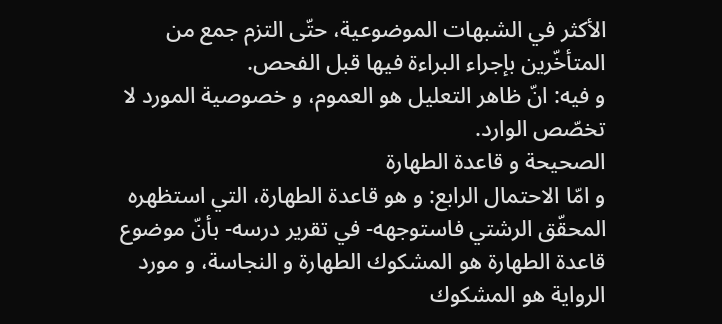الأكثر في الشبهات الموضوعية، حتّى التزم جمع من المتأخّرين بإجراء البراءة فيها قبل الفحص.
و فيه: انّ ظاهر التعليل هو العموم، و خصوصية المورد لا تخصّص الوارد.
الصحيحة و قاعدة الطهارة
و امّا الاحتمال الرابع: و هو قاعدة الطهارة، التي استظهره المحقّق الرشتي فاستوجهه- في تقرير درسه- بأنّ موضوع قاعدة الطهارة هو المشكوك الطهارة و النجاسة، و مورد الرواية هو المشكوك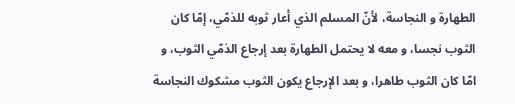الطهارة و النجاسة، لأنّ المسلم الذي أعار ثوبه للذمّي، إمّا كان الثوب نجسا، و معه لا يحتمل الطهارة بعد إرجاع الذمّي الثوب، و امّا كان الثوب طاهرا، و بعد الإرجاع يكون الثوب مشكوك النجاسة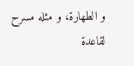و الطهارة، و مثله مسرح لقاعدة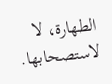الطهارة، لا لاستصحابها.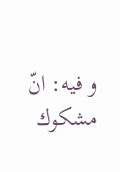و فيه: انّ مشكوك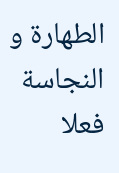الطهارة و النجاسة فعلا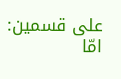على قسمين:
امّا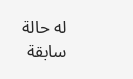له حالة سابقة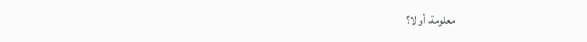معلومة، أو لا؟